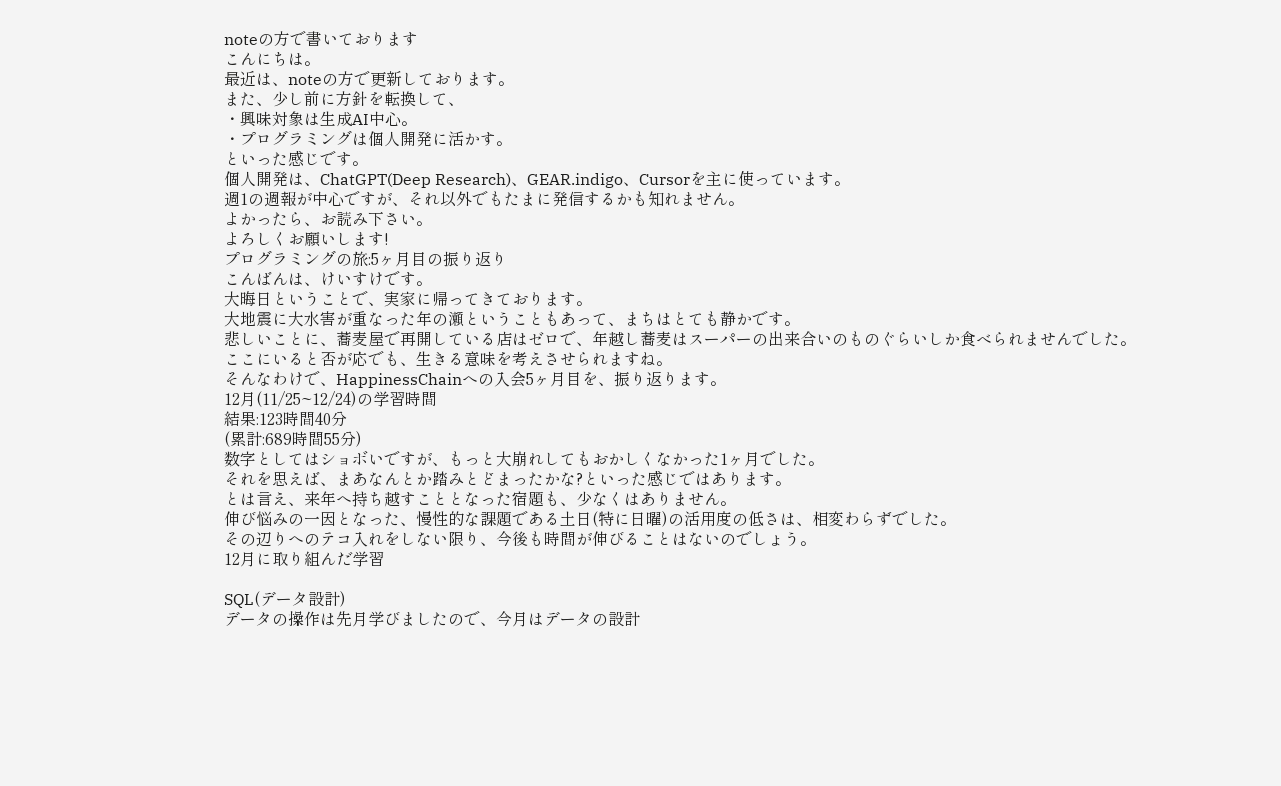noteの方で書いております
こんにちは。
最近は、noteの方で更新しております。
また、少し前に方針を転換して、
・興味対象は生成AI中心。
・プログラミングは個人開発に活かす。
といった感じです。
個人開発は、ChatGPT(Deep Research)、GEAR.indigo、Cursorを主に使っています。
週1の週報が中心ですが、それ以外でもたまに発信するかも知れません。
よかったら、お読み下さい。
よろしくお願いします!
プログラミングの旅:5ヶ月目の振り返り
こんばんは、けいすけです。
大晦日ということで、実家に帰ってきております。
大地震に大水害が重なった年の瀬ということもあって、まちはとても静かです。
悲しいことに、蕎麦屋で再開している店はゼロで、年越し蕎麦はスーパーの出来合いのものぐらいしか食べられませんでした。
ここにいると否が応でも、生きる意味を考えさせられますね。
そんなわけで、HappinessChainへの入会5ヶ月目を、振り返ります。
12月(11/25~12/24)の学習時間
結果:123時間40分
(累計:689時間55分)
数字としてはショボいですが、もっと大崩れしてもおかしくなかった1ヶ月でした。
それを思えば、まあなんとか踏みとどまったかな?といった感じではあります。
とは言え、来年へ持ち越すこととなった宿題も、少なくはありません。
伸び悩みの一因となった、慢性的な課題である土日(特に日曜)の活用度の低さは、相変わらずでした。
その辺りへのテコ入れをしない限り、今後も時間が伸びることはないのでしょう。
12月に取り組んだ学習

SQL(データ設計)
データの操作は先月学びましたので、今月はデータの設計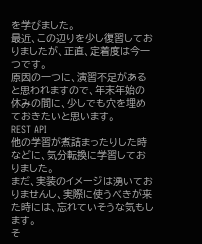を学びました。
最近、この辺りを少し復習しておりましたが、正直、定着度は今一つです。
原因の一つに、演習不足があると思われますので、年末年始の休みの間に、少しでも穴を埋めておきたいと思います。
REST API
他の学習が煮詰まったりした時などに、気分転換に学習しておりました。
まだ、実装のイメージは湧いておりませんし、実際に使うべきが来た時には、忘れていそうな気もします。
そ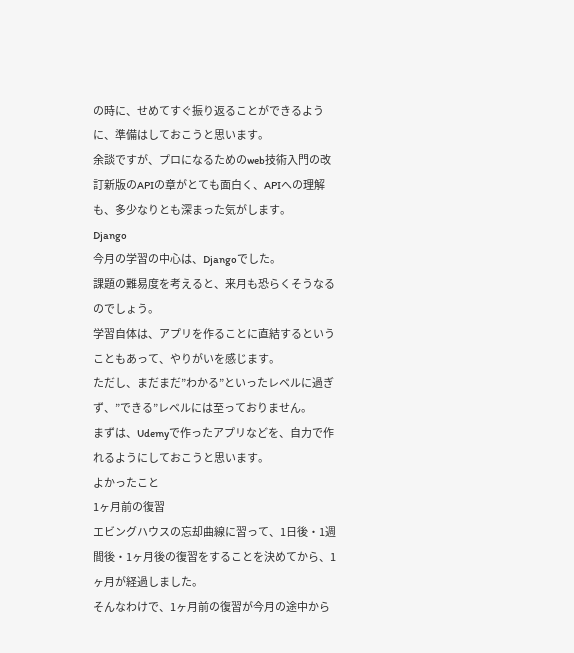の時に、せめてすぐ振り返ることができるように、準備はしておこうと思います。
余談ですが、プロになるためのweb技術入門の改訂新版のAPIの章がとても面白く、APIへの理解も、多少なりとも深まった気がします。
Django
今月の学習の中心は、Djangoでした。
課題の難易度を考えると、来月も恐らくそうなるのでしょう。
学習自体は、アプリを作ることに直結するということもあって、やりがいを感じます。
ただし、まだまだ”わかる”といったレベルに過ぎず、”できる”レベルには至っておりません。
まずは、Udemyで作ったアプリなどを、自力で作れるようにしておこうと思います。
よかったこと
1ヶ月前の復習
エビングハウスの忘却曲線に習って、1日後・1週間後・1ヶ月後の復習をすることを決めてから、1ヶ月が経過しました。
そんなわけで、1ヶ月前の復習が今月の途中から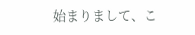始まりまして、こ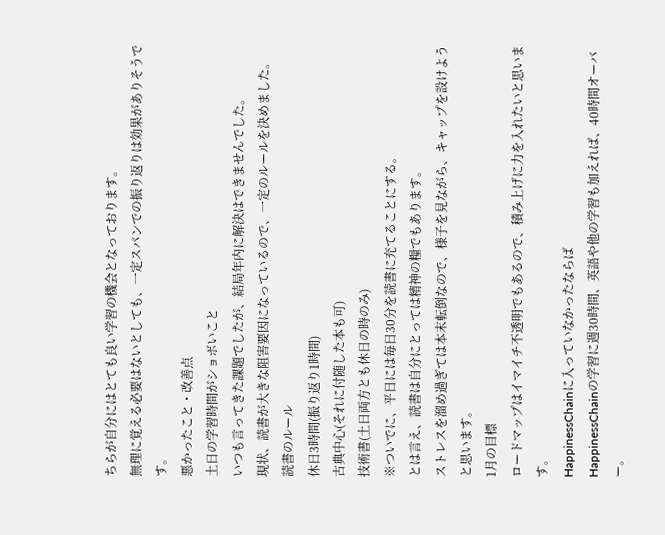ちらが自分にはとても良い学習の機会となっております。
無理に覚える必要はないとしても、一定スパンでの振り返りは効果がありそうです。
悪かったこと・改善点
土日の学習時間がショボいこと
いつも言ってきた課題でしたが、結局年内に解決はできませんでした。
現状、読書が大きな阻害要因になっているので、一定のルールを決めました。
読書のルール
休日3時間(振り返り1時間)
古典中心(それに付随した本も可)
技術書(土日両方とも休日の時のみ)
※ついでに、平日には毎日30分を読書に充てることにする。
とは言え、読書は自分にとっては精神の糧でもあります。
ストレスを溜め過ぎては本末転倒なので、様子を見ながら、キャップを設けようと思います。
1月の目標
ロードマップはイマイチ不透明でもあるので、積み上げに力を入れたいと思います。
HappinessChainに入っていなかったならば
HappinessChainの学習に週30時間、英語や他の学習も加えれば、40時間オーバー。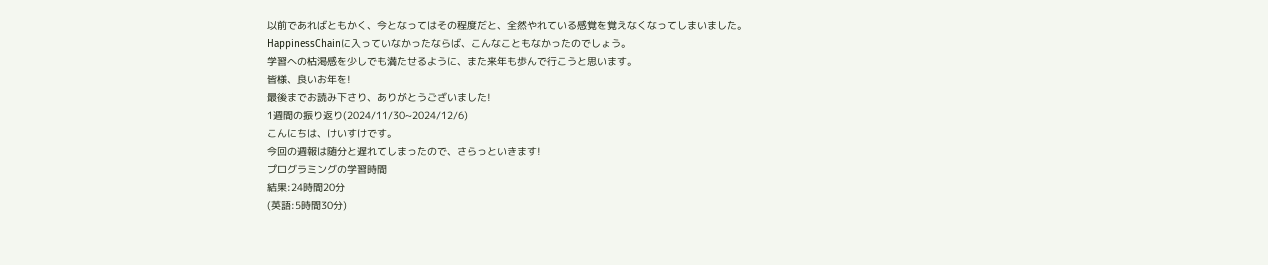以前であればともかく、今となってはその程度だと、全然やれている感覚を覚えなくなってしまいました。
HappinessChainに入っていなかったならば、こんなこともなかったのでしょう。
学習への枯渇感を少しでも満たせるように、また来年も歩んで行こうと思います。
皆様、良いお年を!
最後までお読み下さり、ありがとうございました!
1週間の振り返り(2024/11/30~2024/12/6)
こんにちは、けいすけです。
今回の週報は随分と遅れてしまったので、さらっといきます!
プログラミングの学習時間
結果:24時間20分
(英語:5時間30分)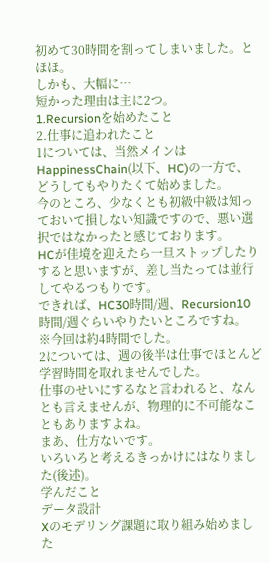初めて30時間を割ってしまいました。とほほ。
しかも、大幅に…
短かった理由は主に2つ。
1.Recursionを始めたこと
2.仕事に追われたこと
1については、当然メインはHappinessChain(以下、HC)の一方で、どうしてもやりたくて始めました。
今のところ、少なくとも初級中級は知っておいて損しない知識ですので、悪い選択ではなかったと感じております。
HCが佳境を迎えたら一旦ストップしたりすると思いますが、差し当たっては並行してやるつもりです。
できれば、HC30時間/週、Recursion10時間/週ぐらいやりたいところですね。
※今回は約4時間でした。
2については、週の後半は仕事でほとんど学習時間を取れませんでした。
仕事のせいにするなと言われると、なんとも言えませんが、物理的に不可能なこともありますよね。
まあ、仕方ないです。
いろいろと考えるきっかけにはなりました(後述)。
学んだこと
データ設計
Xのモデリング課題に取り組み始めました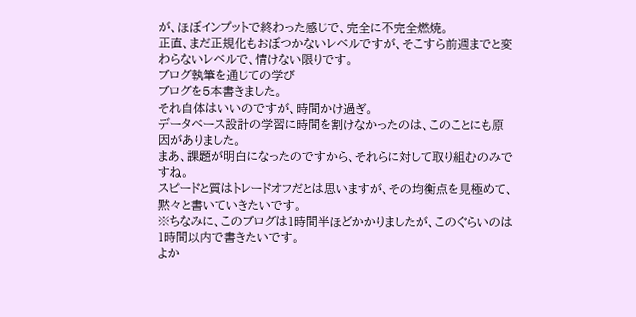が、ほぼインプットで終わった感じで、完全に不完全燃焼。
正直、まだ正規化もおぼつかないレベルですが、そこすら前週までと変わらないレベルで、情けない限りです。
ブログ執筆を通じての学び
ブログを5本書きました。
それ自体はいいのですが、時間かけ過ぎ。
データベース設計の学習に時間を割けなかったのは、このことにも原因がありました。
まあ、課題が明白になったのですから、それらに対して取り組むのみですね。
スピードと質はトレードオフだとは思いますが、その均衡点を見極めて、黙々と書いていきたいです。
※ちなみに、このブログは1時間半ほどかかりましたが、このぐらいのは1時間以内で書きたいです。
よか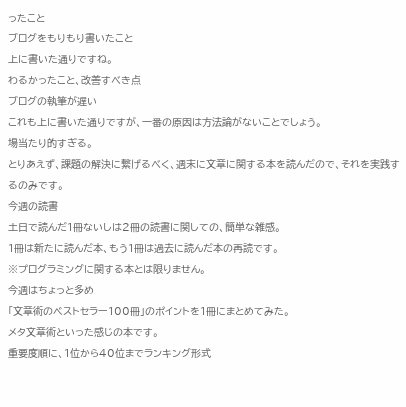ったこと
ブログをもりもり書いたこと
上に書いた通りですね。
わるかったこと、改善すべき点
ブログの執筆が遅い
これも上に書いた通りですが、一番の原因は方法論がないことでしょう。
場当たり的すぎる。
とりあえず、課題の解決に繋げるべく、週末に文章に関する本を読んだので、それを実践するのみです。
今週の読書
土日で読んだ1冊ないしは2冊の読書に関しての、簡単な雑感。
1冊は新たに読んだ本、もう1冊は過去に読んだ本の再読です。
※プログラミングに関する本とは限りません。
今週はちょっと多め
「文章術のベストセラー100冊」のポイントを1冊にまとめてみた。
メタ文章術といった感じの本です。
重要度順に、1位から40位までランキング形式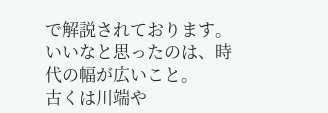で解説されております。
いいなと思ったのは、時代の幅が広いこと。
古くは川端や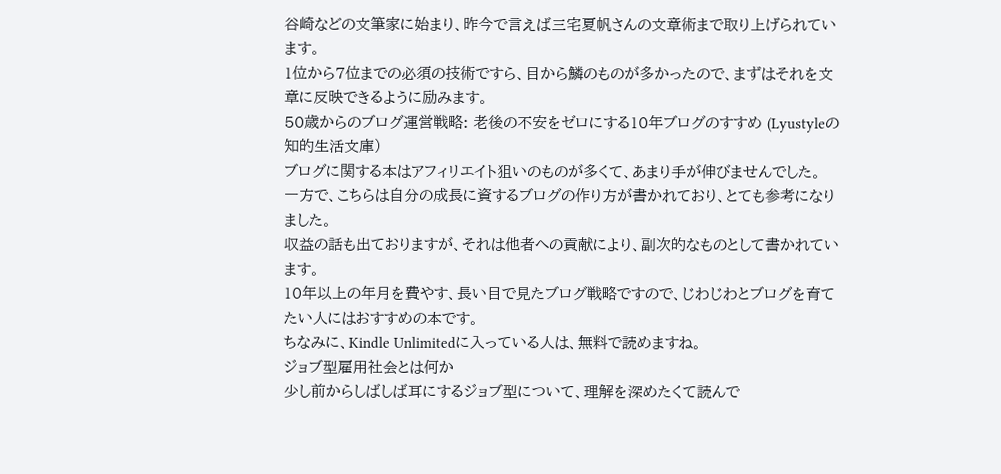谷崎などの文筆家に始まり、昨今で言えば三宅夏帆さんの文章術まで取り上げられています。
1位から7位までの必須の技術ですら、目から鱗のものが多かったので、まずはそれを文章に反映できるように励みます。
50歳からのブログ運営戦略: 老後の不安をゼロにする10年ブログのすすめ (Lyustyleの知的生活文庫)
ブログに関する本はアフィリエイト狙いのものが多くて、あまり手が伸びませんでした。
一方で、こちらは自分の成長に資するブログの作り方が書かれており、とても参考になりました。
収益の話も出ておりますが、それは他者への貢献により、副次的なものとして書かれています。
10年以上の年月を費やす、長い目で見たブログ戦略ですので、じわじわとブログを育てたい人にはおすすめの本です。
ちなみに、Kindle Unlimitedに入っている人は、無料で読めますね。
ジョブ型雇用社会とは何か
少し前からしばしば耳にするジョブ型について、理解を深めたくて読んで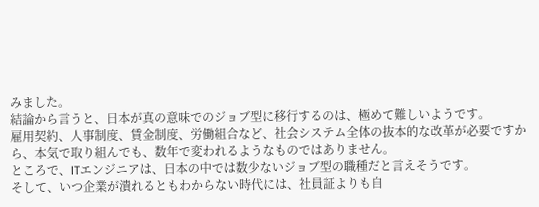みました。
結論から言うと、日本が真の意味でのジョブ型に移行するのは、極めて難しいようです。
雇用契約、人事制度、賃金制度、労働組合など、社会システム全体の抜本的な改革が必要ですから、本気で取り組んでも、数年で変われるようなものではありません。
ところで、ITエンジニアは、日本の中では数少ないジョブ型の職種だと言えそうです。
そして、いつ企業が潰れるともわからない時代には、社員証よりも自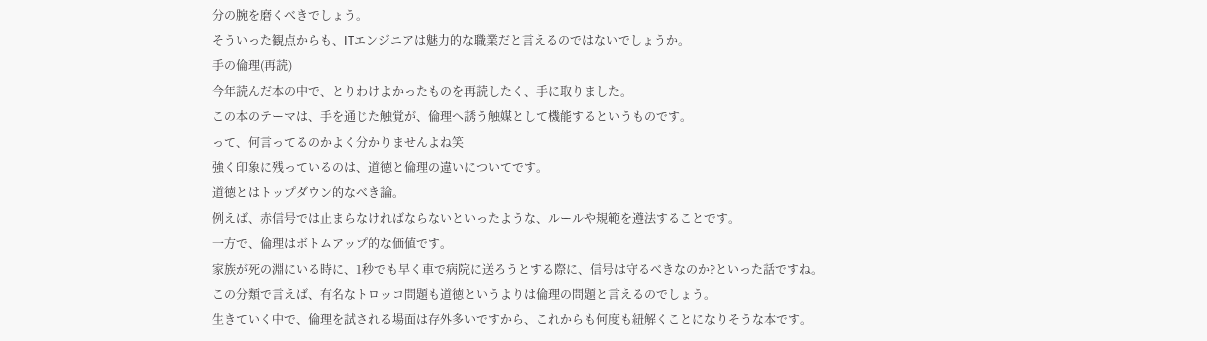分の腕を磨くべきでしょう。
そういった観点からも、ITエンジニアは魅力的な職業だと言えるのではないでしょうか。
手の倫理(再読)
今年読んだ本の中で、とりわけよかったものを再読したく、手に取りました。
この本のテーマは、手を通じた触覚が、倫理へ誘う触媒として機能するというものです。
って、何言ってるのかよく分かりませんよね笑
強く印象に残っているのは、道徳と倫理の違いについてです。
道徳とはトップダウン的なべき論。
例えば、赤信号では止まらなければならないといったような、ルールや規範を遵法することです。
一方で、倫理はボトムアップ的な価値です。
家族が死の淵にいる時に、1秒でも早く車で病院に送ろうとする際に、信号は守るべきなのか?といった話ですね。
この分類で言えば、有名なトロッコ問題も道徳というよりは倫理の問題と言えるのでしょう。
生きていく中で、倫理を試される場面は存外多いですから、これからも何度も紐解くことになりそうな本です。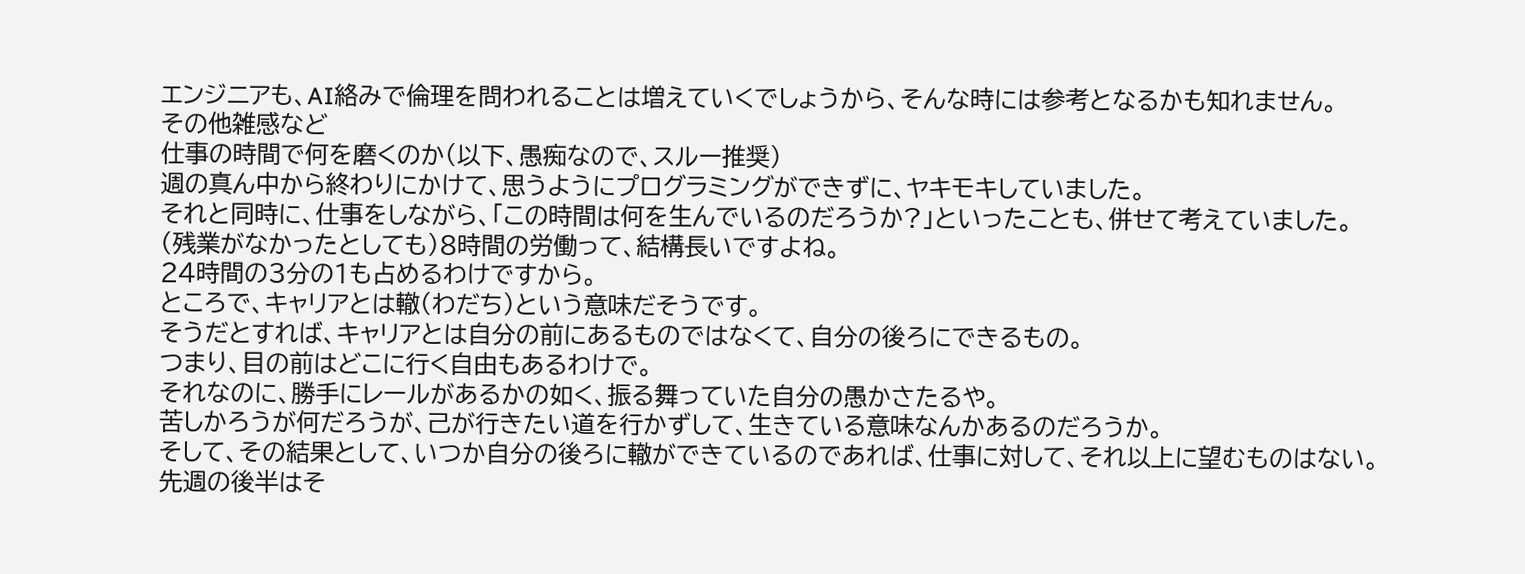エンジニアも、AI絡みで倫理を問われることは増えていくでしょうから、そんな時には参考となるかも知れません。
その他雑感など
仕事の時間で何を磨くのか(以下、愚痴なので、スルー推奨)
週の真ん中から終わりにかけて、思うようにプログラミングができずに、ヤキモキしていました。
それと同時に、仕事をしながら、「この時間は何を生んでいるのだろうか?」といったことも、併せて考えていました。
(残業がなかったとしても)8時間の労働って、結構長いですよね。
24時間の3分の1も占めるわけですから。
ところで、キャリアとは轍(わだち)という意味だそうです。
そうだとすれば、キャリアとは自分の前にあるものではなくて、自分の後ろにできるもの。
つまり、目の前はどこに行く自由もあるわけで。
それなのに、勝手にレールがあるかの如く、振る舞っていた自分の愚かさたるや。
苦しかろうが何だろうが、己が行きたい道を行かずして、生きている意味なんかあるのだろうか。
そして、その結果として、いつか自分の後ろに轍ができているのであれば、仕事に対して、それ以上に望むものはない。
先週の後半はそ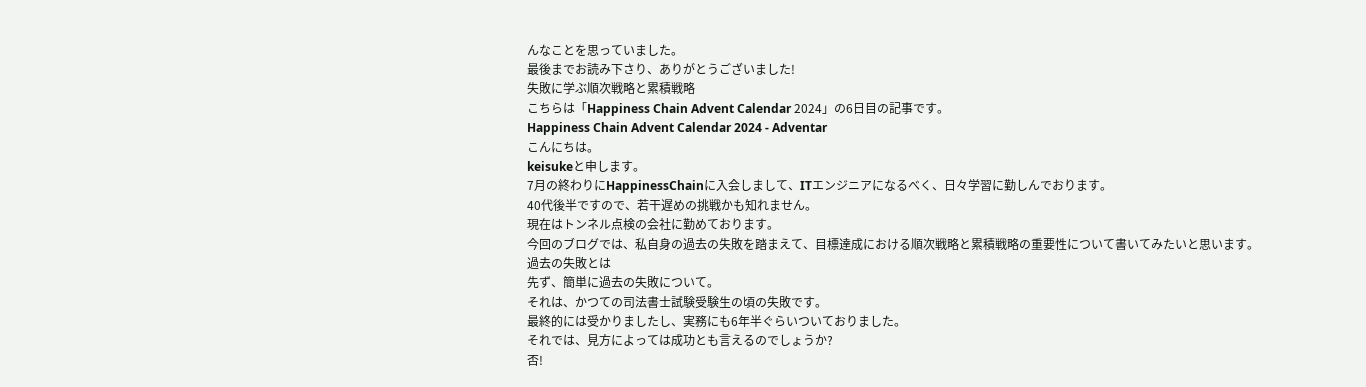んなことを思っていました。
最後までお読み下さり、ありがとうございました!
失敗に学ぶ順次戦略と累積戦略
こちらは「Happiness Chain Advent Calendar 2024」の6日目の記事です。
Happiness Chain Advent Calendar 2024 - Adventar
こんにちは。
keisukeと申します。
7月の終わりにHappinessChainに入会しまして、ITエンジニアになるべく、日々学習に勤しんでおります。
40代後半ですので、若干遅めの挑戦かも知れません。
現在はトンネル点検の会社に勤めております。
今回のブログでは、私自身の過去の失敗を踏まえて、目標達成における順次戦略と累積戦略の重要性について書いてみたいと思います。
過去の失敗とは
先ず、簡単に過去の失敗について。
それは、かつての司法書士試験受験生の頃の失敗です。
最終的には受かりましたし、実務にも6年半ぐらいついておりました。
それでは、見方によっては成功とも言えるのでしょうか?
否!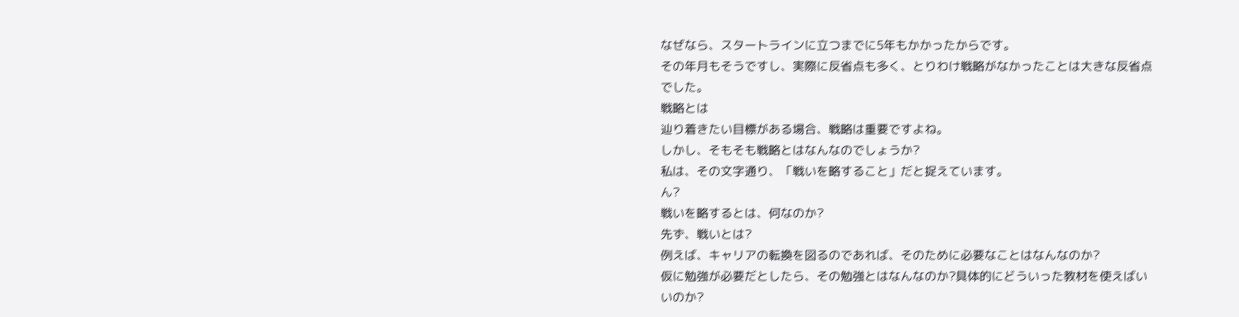なぜなら、スタートラインに立つまでに5年もかかったからです。
その年月もそうですし、実際に反省点も多く、とりわけ戦略がなかったことは大きな反省点でした。
戦略とは
辿り着きたい目標がある場合、戦略は重要ですよね。
しかし、そもそも戦略とはなんなのでしょうか?
私は、その文字通り、「戦いを略すること」だと捉えています。
ん?
戦いを略するとは、何なのか?
先ず、戦いとは?
例えば、キャリアの転換を図るのであれば、そのために必要なことはなんなのか?
仮に勉強が必要だとしたら、その勉強とはなんなのか?具体的にどういった教材を使えばいいのか?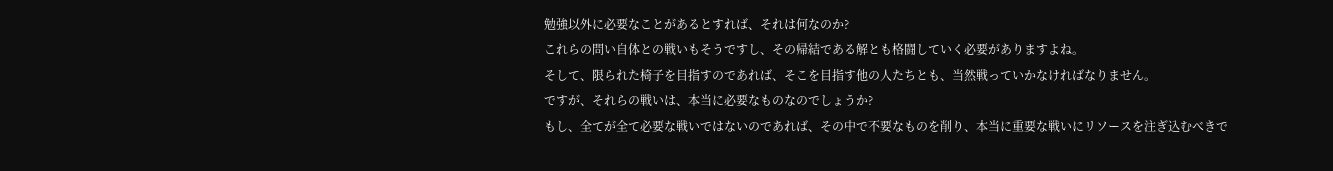勉強以外に必要なことがあるとすれば、それは何なのか?
これらの問い自体との戦いもそうですし、その帰結である解とも格闘していく必要がありますよね。
そして、限られた椅子を目指すのであれば、そこを目指す他の人たちとも、当然戦っていかなければなりません。
ですが、それらの戦いは、本当に必要なものなのでしょうか?
もし、全てが全て必要な戦いではないのであれば、その中で不要なものを削り、本当に重要な戦いにリソースを注ぎ込むべきで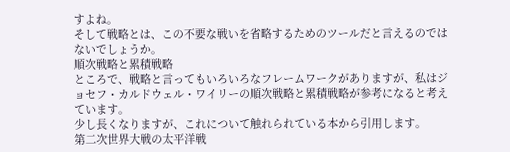すよね。
そして戦略とは、この不要な戦いを省略するためのツールだと言えるのではないでしょうか。
順次戦略と累積戦略
ところで、戦略と言ってもいろいろなフレームワークがありますが、私はジョセフ・カルドウェル・ワイリーの順次戦略と累積戦略が参考になると考えています。
少し長くなりますが、これについて触れられている本から引用します。
第二次世界大戦の太平洋戦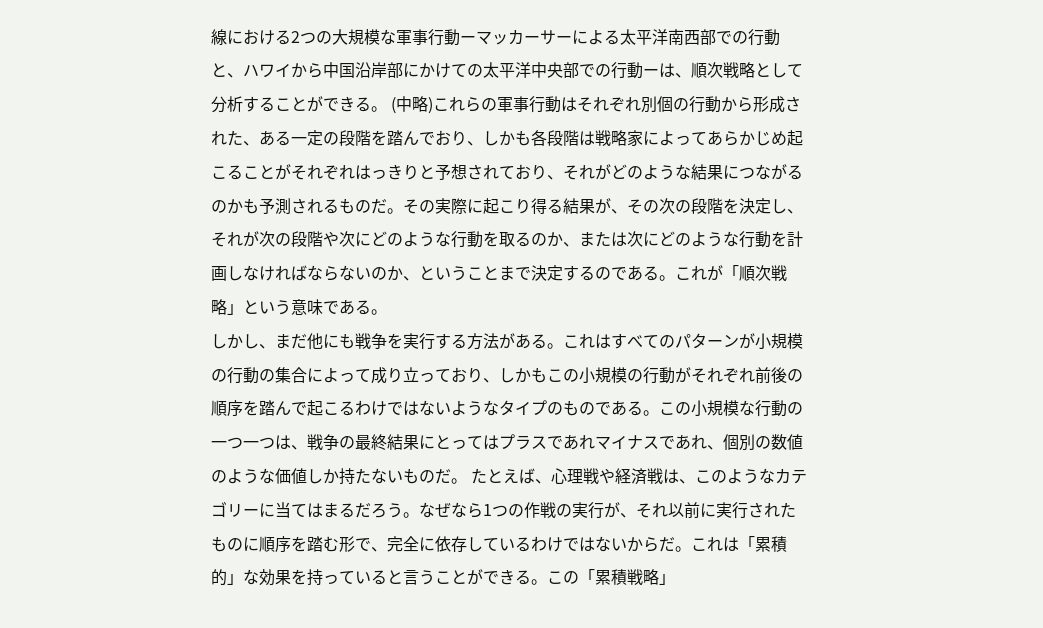線における2つの大規模な軍事行動ーマッカーサーによる太平洋南西部での行動と、ハワイから中国沿岸部にかけての太平洋中央部での行動ーは、順次戦略として分析することができる。 (中略)これらの軍事行動はそれぞれ別個の行動から形成された、ある一定の段階を踏んでおり、しかも各段階は戦略家によってあらかじめ起こることがそれぞれはっきりと予想されており、それがどのような結果につながるのかも予測されるものだ。その実際に起こり得る結果が、その次の段階を決定し、それが次の段階や次にどのような行動を取るのか、または次にどのような行動を計画しなければならないのか、ということまで決定するのである。これが「順次戦略」という意味である。
しかし、まだ他にも戦争を実行する方法がある。これはすべてのパターンが小規模の行動の集合によって成り立っており、しかもこの小規模の行動がそれぞれ前後の順序を踏んで起こるわけではないようなタイプのものである。この小規模な行動の一つ一つは、戦争の最終結果にとってはプラスであれマイナスであれ、個別の数値のような価値しか持たないものだ。 たとえば、心理戦や経済戦は、このようなカテゴリーに当てはまるだろう。なぜなら1つの作戦の実行が、それ以前に実行されたものに順序を踏む形で、完全に依存しているわけではないからだ。これは「累積的」な効果を持っていると言うことができる。この「累積戦略」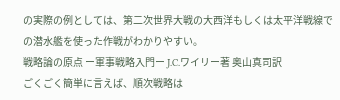の実際の例としては、第二次世界大戦の大西洋もしくは太平洋戦線での潜水艦を使った作戦がわかりやすい。
戦略論の原点 ー軍事戦略入門ー J.C.ワイリー著 奥山真司訳
ごくごく簡単に言えば、順次戦略は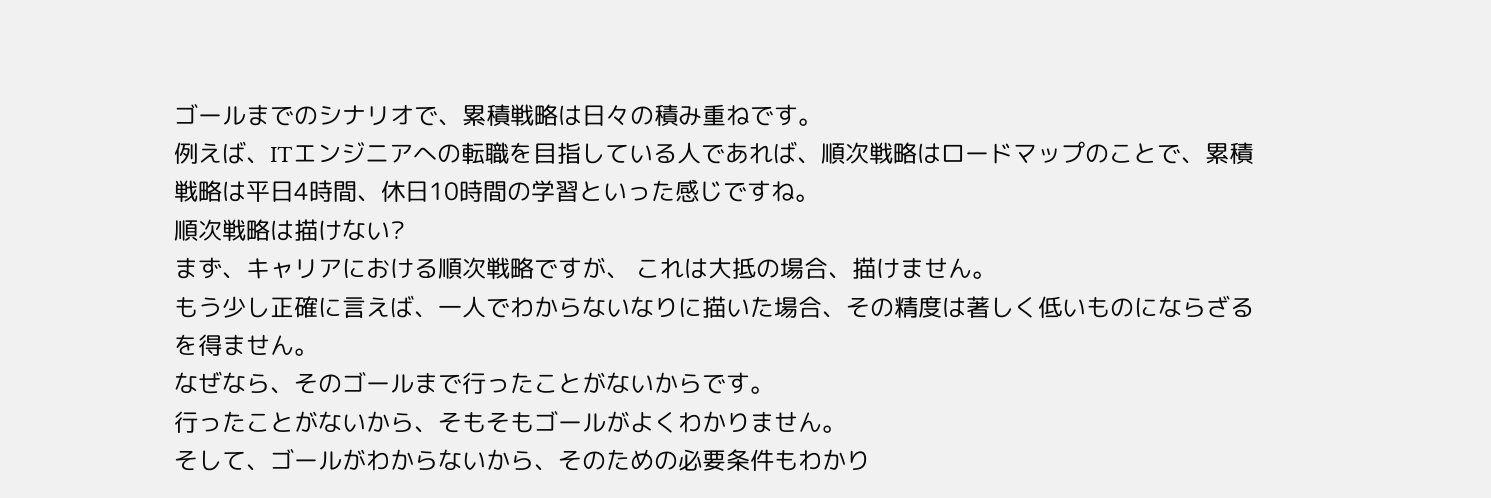ゴールまでのシナリオで、累積戦略は日々の積み重ねです。
例えば、ITエンジニアへの転職を目指している人であれば、順次戦略はロードマップのことで、累積戦略は平日4時間、休日10時間の学習といった感じですね。
順次戦略は描けない?
まず、キャリアにおける順次戦略ですが、 これは大抵の場合、描けません。
もう少し正確に言えば、一人でわからないなりに描いた場合、その精度は著しく低いものにならざるを得ません。
なぜなら、そのゴールまで行ったことがないからです。
行ったことがないから、そもそもゴールがよくわかりません。
そして、ゴールがわからないから、そのための必要条件もわかり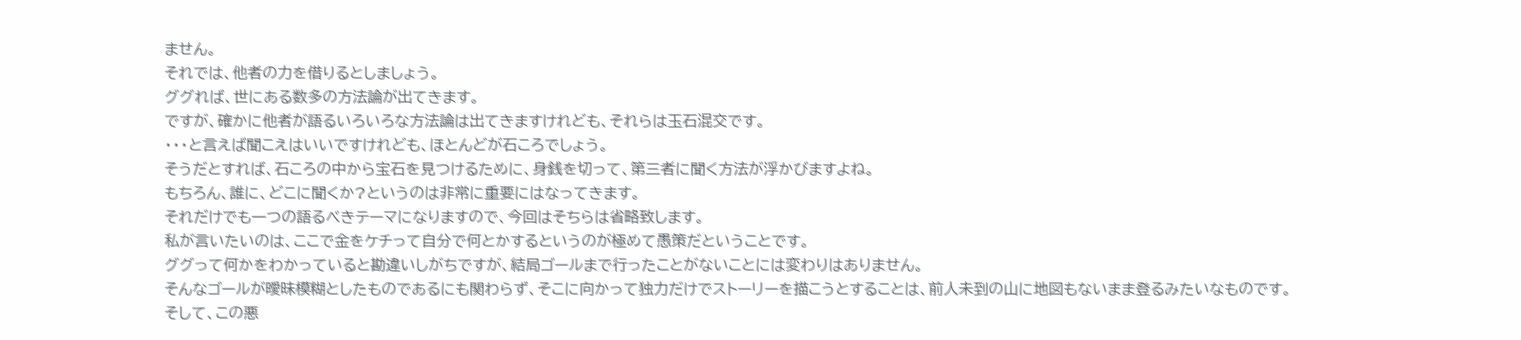ません。
それでは、他者の力を借りるとしましょう。
ググれば、世にある数多の方法論が出てきます。
ですが、確かに他者が語るいろいろな方法論は出てきますけれども、それらは玉石混交です。
・・・と言えば聞こえはいいですけれども、ほとんどが石ころでしょう。
そうだとすれば、石ころの中から宝石を見つけるために、身銭を切って、第三者に聞く方法が浮かびますよね。
もちろん、誰に、どこに聞くか?というのは非常に重要にはなってきます。
それだけでも一つの語るべきテーマになりますので、今回はそちらは省略致します。
私が言いたいのは、ここで金をケチって自分で何とかするというのが極めて愚策だということです。
ググって何かをわかっていると勘違いしがちですが、結局ゴールまで行ったことがないことには変わりはありません。
そんなゴールが曖昧模糊としたものであるにも関わらず、そこに向かって独力だけでストーリーを描こうとすることは、前人未到の山に地図もないまま登るみたいなものです。
そして、この悪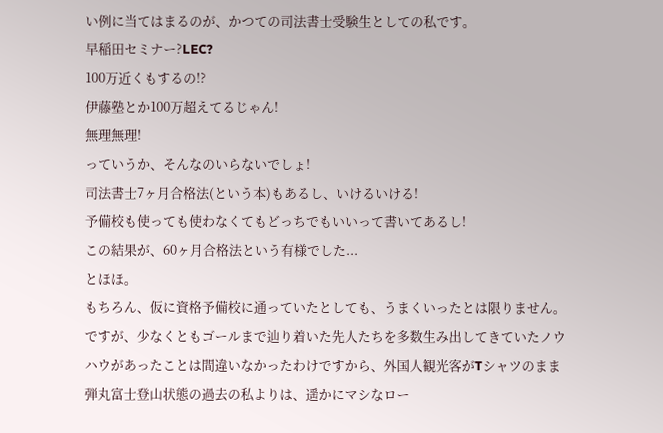い例に当てはまるのが、かつての司法書士受験生としての私です。
早稲田セミナー?LEC?
100万近くもするの!?
伊藤塾とか100万超えてるじゃん!
無理無理!
っていうか、そんなのいらないでしょ!
司法書士7ヶ月合格法(という本)もあるし、いけるいける!
予備校も使っても使わなくてもどっちでもいいって書いてあるし!
この結果が、60ヶ月合格法という有様でした...
とほほ。
もちろん、仮に資格予備校に通っていたとしても、うまくいったとは限りません。
ですが、少なくともゴールまで辿り着いた先人たちを多数生み出してきていたノウハウがあったことは間違いなかったわけですから、外国人観光客がTシャツのまま弾丸富士登山状態の過去の私よりは、遥かにマシなロー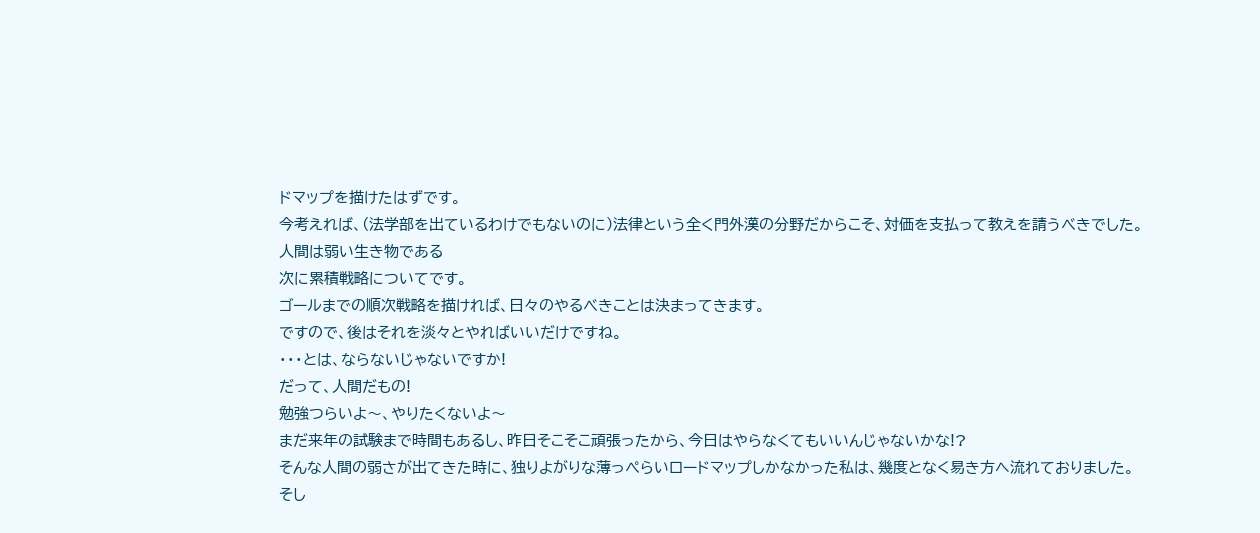ドマップを描けたはずです。
今考えれば、(法学部を出ているわけでもないのに)法律という全く門外漢の分野だからこそ、対価を支払って教えを請うべきでした。
人間は弱い生き物である
次に累積戦略についてです。
ゴールまでの順次戦略を描ければ、日々のやるべきことは決まってきます。
ですので、後はそれを淡々とやればいいだけですね。
・・・とは、ならないじゃないですか!
だって、人間だもの!
勉強つらいよ〜、やりたくないよ〜
まだ来年の試験まで時間もあるし、昨日そこそこ頑張ったから、今日はやらなくてもいいんじゃないかな!?
そんな人間の弱さが出てきた時に、独りよがりな薄っぺらいロードマップしかなかった私は、幾度となく易き方へ流れておりました。
そし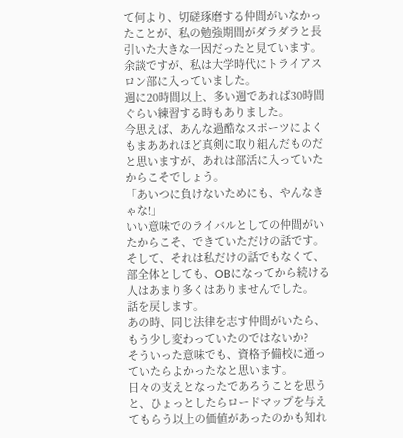て何より、切磋琢磨する仲間がいなかったことが、私の勉強期間がダラダラと長引いた大きな一因だったと見ています。
余談ですが、私は大学時代にトライアスロン部に入っていました。
週に20時間以上、多い週であれば30時間ぐらい練習する時もありました。
今思えば、あんな過酷なスポーツによくもまああれほど真剣に取り組んだものだと思いますが、あれは部活に入っていたからこそでしょう。
「あいつに負けないためにも、やんなきゃな!」
いい意味でのライバルとしての仲間がいたからこそ、できていただけの話です。
そして、それは私だけの話でもなくて、部全体としても、OBになってから続ける人はあまり多くはありませんでした。
話を戻します。
あの時、同じ法律を志す仲間がいたら、もう少し変わっていたのではないか?
そういった意味でも、資格予備校に通っていたらよかったなと思います。
日々の支えとなったであろうことを思うと、ひょっとしたらロードマップを与えてもらう以上の価値があったのかも知れ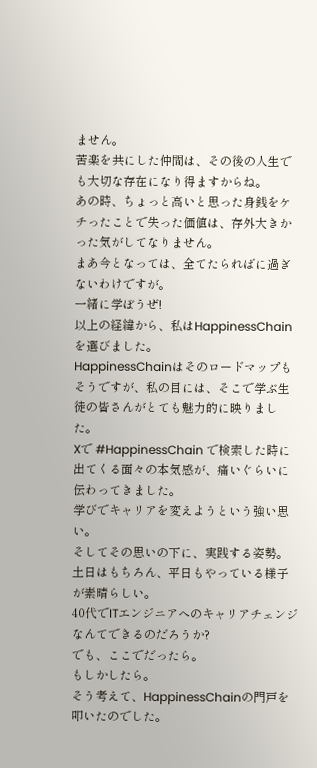ません。
苦楽を共にした仲間は、その後の人生でも大切な存在になり得ますからね。
あの時、ちょっと高いと思った身銭をケチったことで失った価値は、存外大きかった気がしてなりません。
まあ今となっては、全てたらればに過ぎないわけですが。
一緒に学ぼうぜ!
以上の経緯から、私はHappinessChainを選びました。
HappinessChainはそのロードマップもそうですが、私の目には、そこで学ぶ生徒の皆さんがとても魅力的に映りました。
Xで #HappinessChain で検索した時に出てくる面々の本気感が、痛いぐらいに伝わってきました。
学びでキャリアを変えようという強い思い。
そしてその思いの下に、実践する姿勢。
土日はもちろん、平日もやっている様子が素晴らしい。
40代でITエンジニアへのキャリアチェンジなんてできるのだろうか?
でも、ここでだったら。
もしかしたら。
そう考えて、HappinessChainの門戸を叩いたのでした。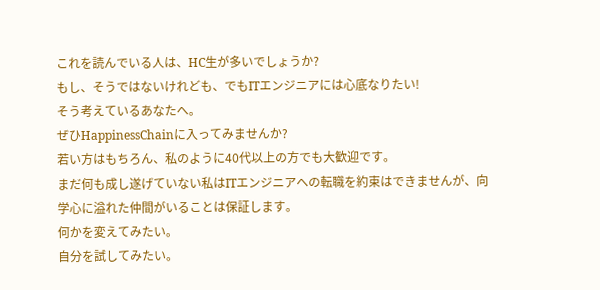これを読んでいる人は、HC生が多いでしょうか?
もし、そうではないけれども、でもITエンジニアには心底なりたい!
そう考えているあなたへ。
ぜひHappinessChainに入ってみませんか?
若い方はもちろん、私のように40代以上の方でも大歓迎です。
まだ何も成し遂げていない私はITエンジニアへの転職を約束はできませんが、向学心に溢れた仲間がいることは保証します。
何かを変えてみたい。
自分を試してみたい。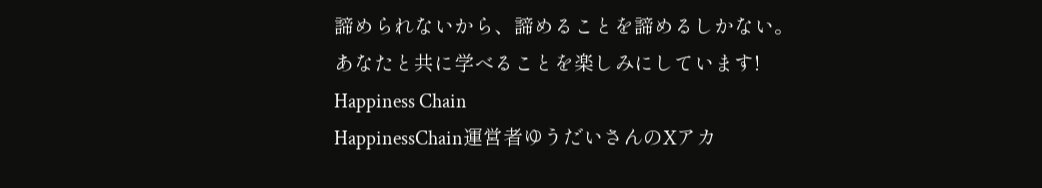諦められないから、諦めることを諦めるしかない。
あなたと共に学べることを楽しみにしています!
Happiness Chain
HappinessChain運営者ゆうだいさんのXアカ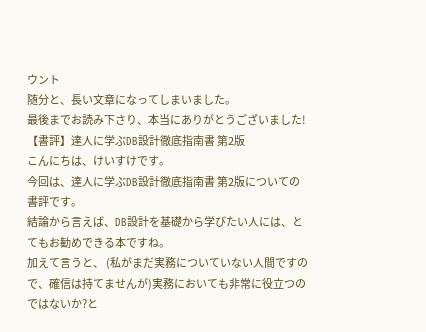ウント
随分と、長い文章になってしまいました。
最後までお読み下さり、本当にありがとうございました!
【書評】達人に学ぶDB設計徹底指南書 第2版
こんにちは、けいすけです。
今回は、達人に学ぶDB設計徹底指南書 第2版についての書評です。
結論から言えば、DB設計を基礎から学びたい人には、とてもお勧めできる本ですね。
加えて言うと、 (私がまだ実務についていない人間ですので、確信は持てませんが)実務においても非常に役立つのではないか?と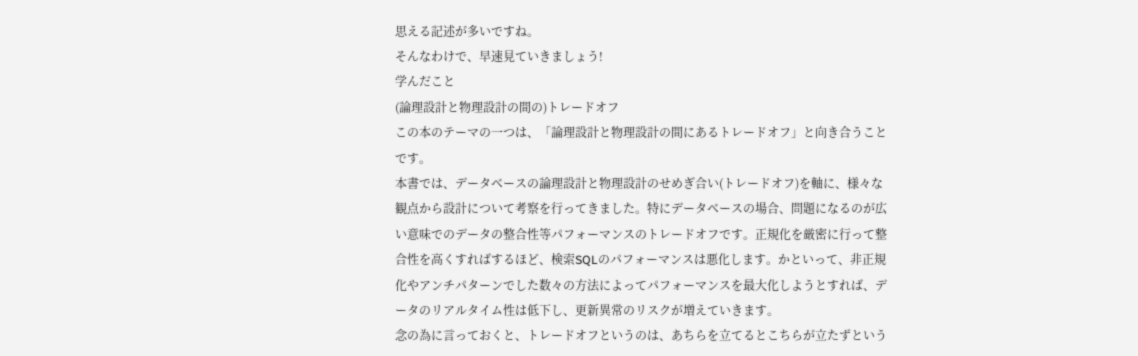思える記述が多いですね。
そんなわけで、早速見ていきましょう!
学んだこと
(論理設計と物理設計の間の)トレードオフ
この本のテーマの一つは、「論理設計と物理設計の間にあるトレードオフ」と向き合うことです。
本書では、データベースの論理設計と物理設計のせめぎ合い(トレードオフ)を軸に、様々な観点から設計について考察を行ってきました。特にデータベースの場合、問題になるのが広い意味でのデータの整合性等パフォーマンスのトレードオフです。正規化を厳密に行って整合性を高くすればするほど、検索SQLのパフォーマンスは悪化します。かといって、非正規化やアンチパターンでした数々の方法によってパフォーマンスを最大化しようとすれば、データのリアルタイム性は低下し、更新異常のリスクが増えていきます。
念の為に言っておくと、トレードオフというのは、あちらを立てるとこちらが立たずという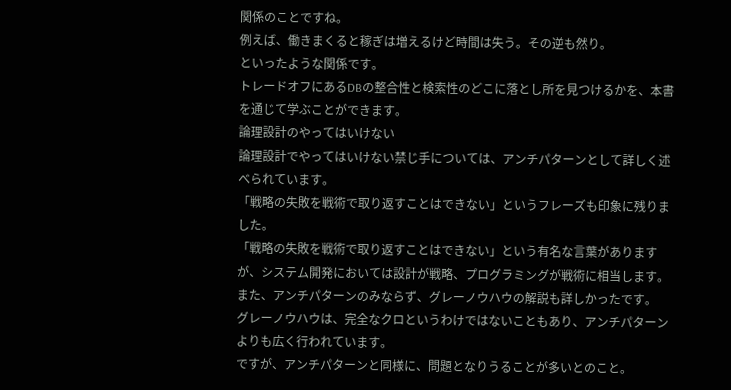関係のことですね。
例えば、働きまくると稼ぎは増えるけど時間は失う。その逆も然り。
といったような関係です。
トレードオフにあるDBの整合性と検索性のどこに落とし所を見つけるかを、本書を通じて学ぶことができます。
論理設計のやってはいけない
論理設計でやってはいけない禁じ手については、アンチパターンとして詳しく述べられています。
「戦略の失敗を戦術で取り返すことはできない」というフレーズも印象に残りました。
「戦略の失敗を戦術で取り返すことはできない」という有名な言葉がありますが、システム開発においては設計が戦略、プログラミングが戦術に相当します。
また、アンチパターンのみならず、グレーノウハウの解説も詳しかったです。
グレーノウハウは、完全なクロというわけではないこともあり、アンチパターンよりも広く行われています。
ですが、アンチパターンと同様に、問題となりうることが多いとのこと。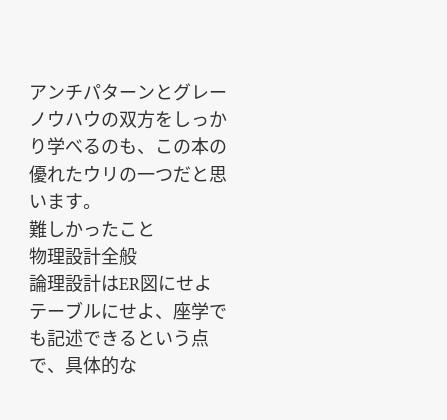アンチパターンとグレーノウハウの双方をしっかり学べるのも、この本の優れたウリの一つだと思います。
難しかったこと
物理設計全般
論理設計はER図にせよテーブルにせよ、座学でも記述できるという点で、具体的な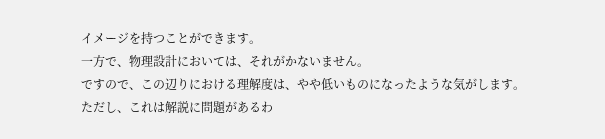イメージを持つことができます。
一方で、物理設計においては、それがかないません。
ですので、この辺りにおける理解度は、やや低いものになったような気がします。
ただし、これは解説に問題があるわ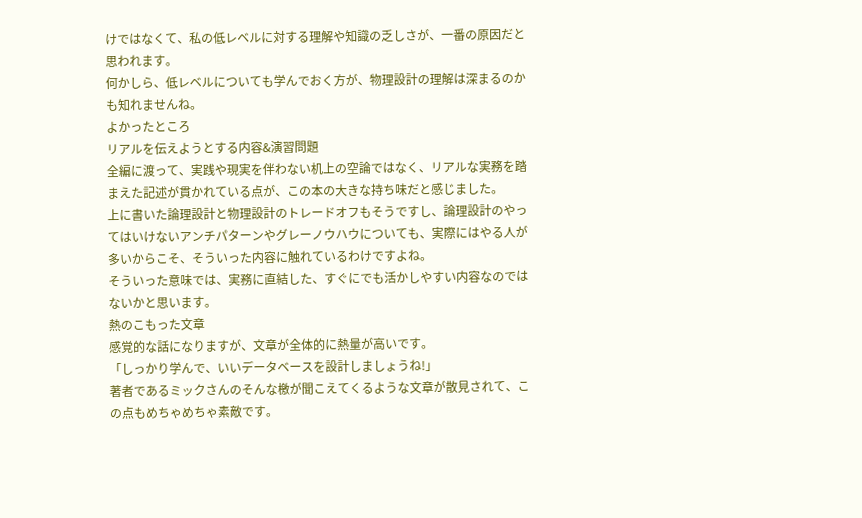けではなくて、私の低レベルに対する理解や知識の乏しさが、一番の原因だと思われます。
何かしら、低レベルについても学んでおく方が、物理設計の理解は深まるのかも知れませんね。
よかったところ
リアルを伝えようとする内容&演習問題
全編に渡って、実践や現実を伴わない机上の空論ではなく、リアルな実務を踏まえた記述が貫かれている点が、この本の大きな持ち味だと感じました。
上に書いた論理設計と物理設計のトレードオフもそうですし、論理設計のやってはいけないアンチパターンやグレーノウハウについても、実際にはやる人が多いからこそ、そういった内容に触れているわけですよね。
そういった意味では、実務に直結した、すぐにでも活かしやすい内容なのではないかと思います。
熱のこもった文章
感覚的な話になりますが、文章が全体的に熱量が高いです。
「しっかり学んで、いいデータベースを設計しましょうね!」
著者であるミックさんのそんな檄が聞こえてくるような文章が散見されて、この点もめちゃめちゃ素敵です。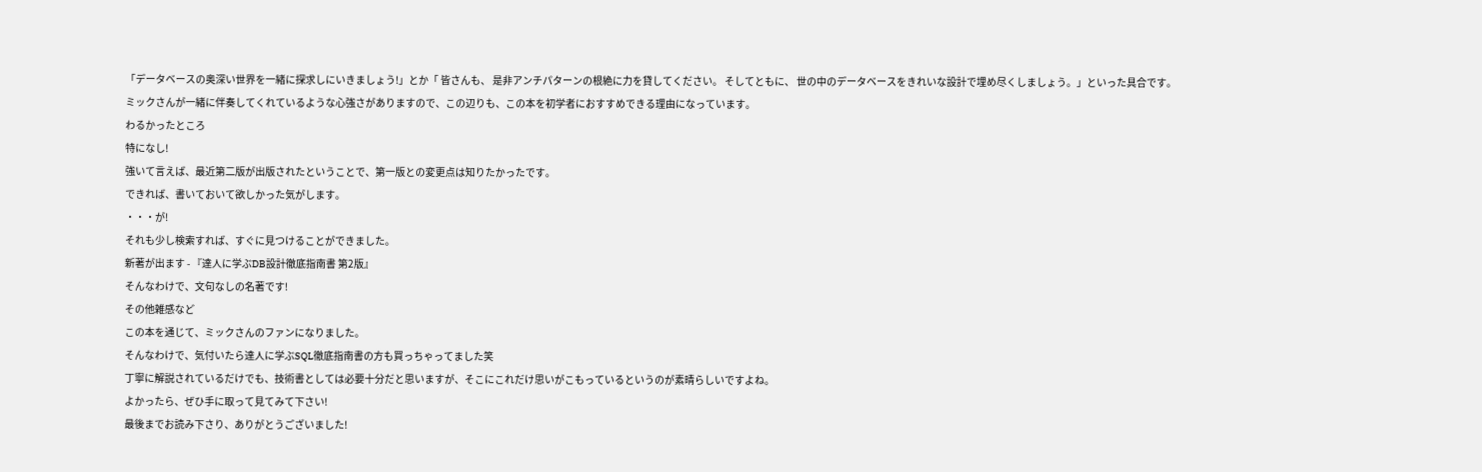「データベースの奥深い世界を一緒に探求しにいきましょう!」とか「 皆さんも、 是非アンチパターンの根絶に力を貸してください。 そしてともに、 世の中のデータベースをきれいな設計で埋め尽くしましょう。」といった具合です。
ミックさんが一緒に伴奏してくれているような心強さがありますので、この辺りも、この本を初学者におすすめできる理由になっています。
わるかったところ
特になし!
強いて言えば、最近第二版が出版されたということで、第一版との変更点は知りたかったです。
できれば、書いておいて欲しかった気がします。
・・・が!
それも少し検索すれば、すぐに見つけることができました。
新著が出ます - 『達人に学ぶDB設計徹底指南書 第2版』
そんなわけで、文句なしの名著です!
その他雑感など
この本を通じて、ミックさんのファンになりました。
そんなわけで、気付いたら達人に学ぶSQL徹底指南書の方も買っちゃってました笑
丁寧に解説されているだけでも、技術書としては必要十分だと思いますが、そこにこれだけ思いがこもっているというのが素晴らしいですよね。
よかったら、ぜひ手に取って見てみて下さい!
最後までお読み下さり、ありがとうございました!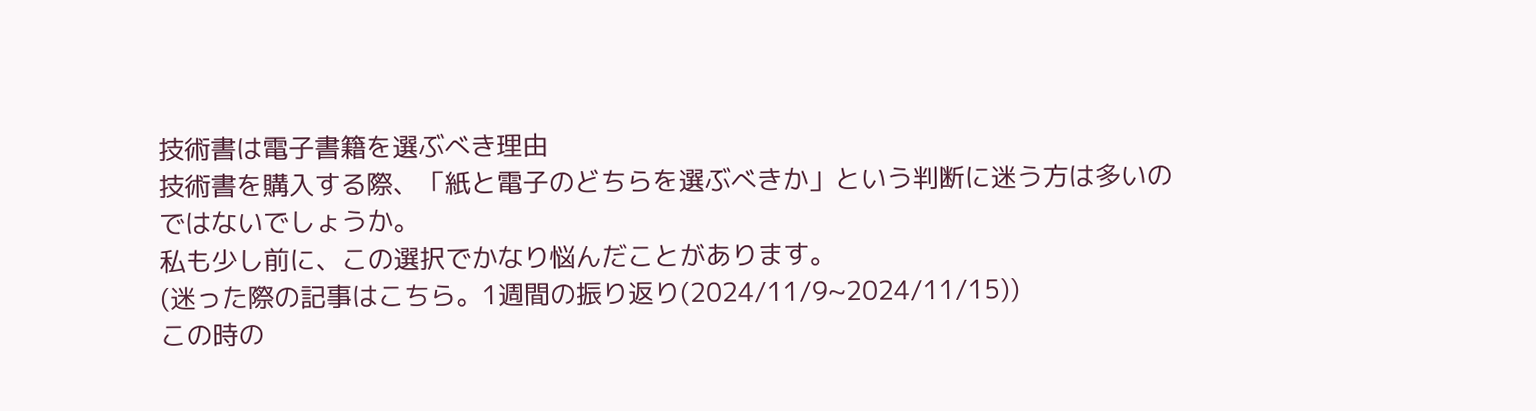技術書は電子書籍を選ぶべき理由
技術書を購入する際、「紙と電子のどちらを選ぶべきか」という判断に迷う方は多いのではないでしょうか。
私も少し前に、この選択でかなり悩んだことがあります。
(迷った際の記事はこちら。1週間の振り返り(2024/11/9~2024/11/15))
この時の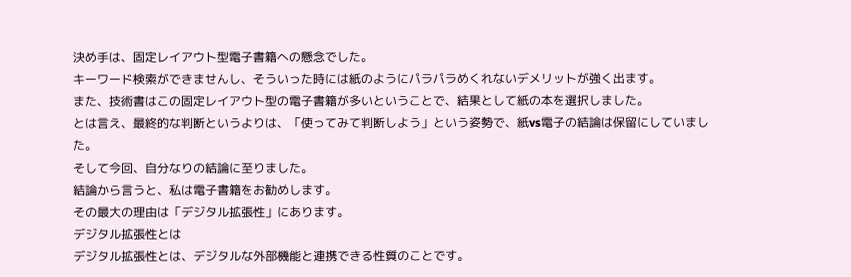決め手は、固定レイアウト型電子書籍への懸念でした。
キーワード検索ができませんし、そういった時には紙のようにパラパラめくれないデメリットが強く出ます。
また、技術書はこの固定レイアウト型の電子書籍が多いということで、結果として紙の本を選択しました。
とは言え、最終的な判断というよりは、「使ってみて判断しよう」という姿勢で、紙vs電子の結論は保留にしていました。
そして今回、自分なりの結論に至りました。
結論から言うと、私は電子書籍をお勧めします。
その最大の理由は「デジタル拡張性」にあります。
デジタル拡張性とは
デジタル拡張性とは、デジタルな外部機能と連携できる性質のことです。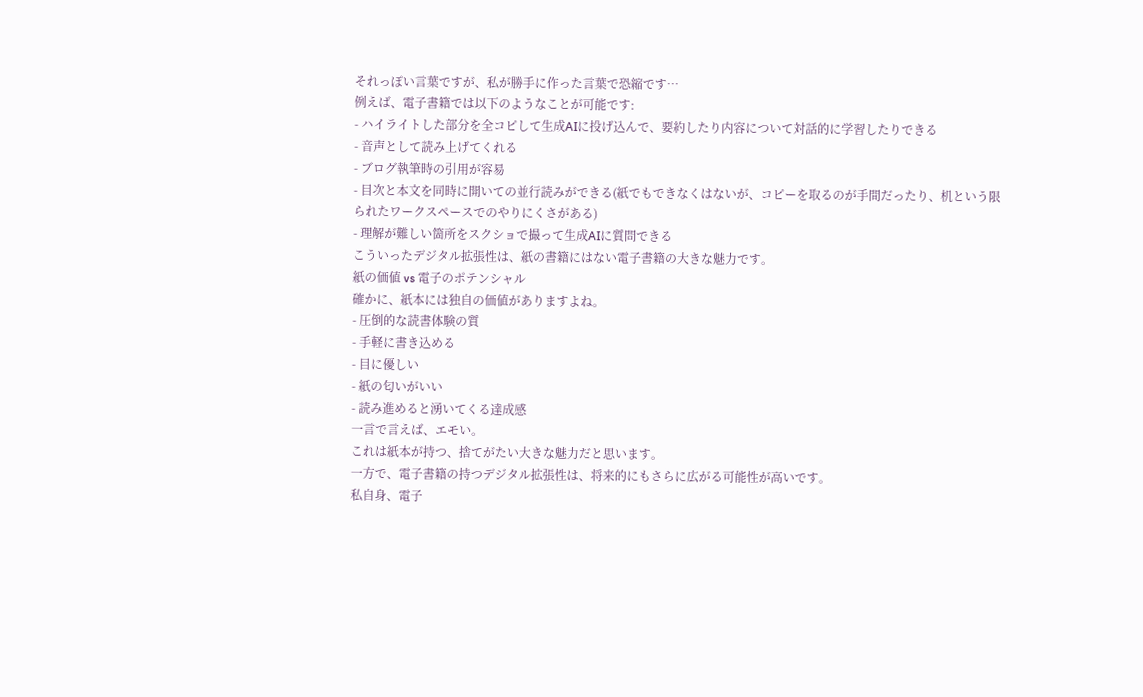それっぽい言葉ですが、私が勝手に作った言葉で恐縮です…
例えば、電子書籍では以下のようなことが可能です:
- ハイライトした部分を全コピして生成AIに投げ込んで、要約したり内容について対話的に学習したりできる
- 音声として読み上げてくれる
- ブログ執筆時の引用が容易
- 目次と本文を同時に開いての並行読みができる(紙でもできなくはないが、コピーを取るのが手間だったり、机という限られたワークスペースでのやりにくさがある)
- 理解が難しい箇所をスクショで撮って生成AIに質問できる
こういったデジタル拡張性は、紙の書籍にはない電子書籍の大きな魅力です。
紙の価値 vs 電子のポテンシャル
確かに、紙本には独自の価値がありますよね。
- 圧倒的な読書体験の質
- 手軽に書き込める
- 目に優しい
- 紙の匂いがいい
- 読み進めると湧いてくる達成感
一言で言えば、エモい。
これは紙本が持つ、捨てがたい大きな魅力だと思います。
一方で、電子書籍の持つデジタル拡張性は、将来的にもさらに広がる可能性が高いです。
私自身、電子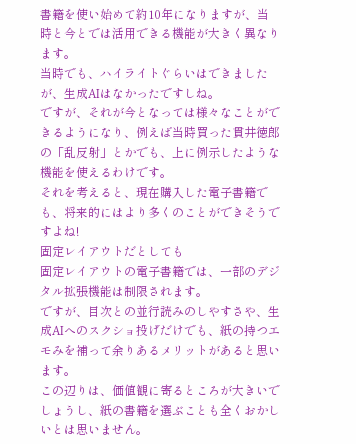書籍を使い始めて約10年になりますが、当時と今とでは活用できる機能が大きく異なります。
当時でも、ハイライトぐらいはできましたが、生成AIはなかったですしね。
ですが、それが今となっては様々なことができるようになり、例えば当時買った貫井徳郎の「乱反射」とかでも、上に例示したような機能を使えるわけです。
それを考えると、現在購入した電子書籍でも、将来的にはより多くのことができそうですよね!
固定レイアウトだとしても
固定レイアウトの電子書籍では、一部のデジタル拡張機能は制限されます。
ですが、目次との並行読みのしやすさや、生成AIへのスクショ投げだけでも、紙の持つエモみを補って余りあるメリットがあると思います。
この辺りは、価値観に寄るところが大きいでしょうし、紙の書籍を選ぶことも全くおかしいとは思いません。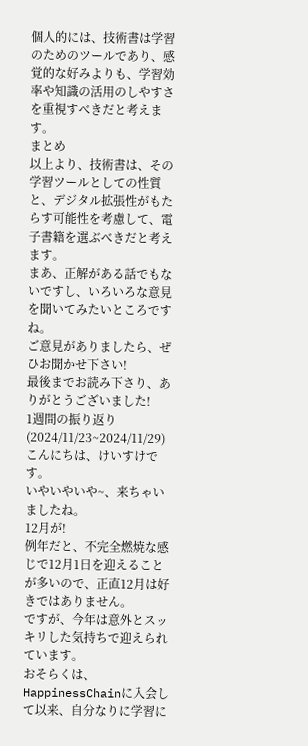個人的には、技術書は学習のためのツールであり、感覚的な好みよりも、学習効率や知識の活用のしやすさを重視すべきだと考えます。
まとめ
以上より、技術書は、その学習ツールとしての性質と、デジタル拡張性がもたらす可能性を考慮して、電子書籍を選ぶべきだと考えます。
まあ、正解がある話でもないですし、いろいろな意見を聞いてみたいところですね。
ご意見がありましたら、ぜひお聞かせ下さい!
最後までお読み下さり、ありがとうございました!
1週間の振り返り(2024/11/23~2024/11/29)
こんにちは、けいすけです。
いやいやいや~、来ちゃいましたね。
12月が!
例年だと、不完全燃焼な感じで12月1日を迎えることが多いので、正直12月は好きではありません。
ですが、今年は意外とスッキリした気持ちで迎えられています。
おそらくは、HappinessChainに入会して以来、自分なりに学習に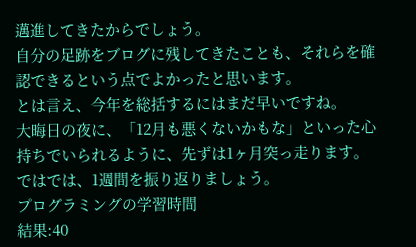邁進してきたからでしょう。
自分の足跡をブログに残してきたことも、それらを確認できるという点でよかったと思います。
とは言え、今年を総括するにはまだ早いですね。
大晦日の夜に、「12月も悪くないかもな」といった心持ちでいられるように、先ずは1ヶ月突っ走ります。
ではでは、1週間を振り返りましょう。
プログラミングの学習時間
結果:40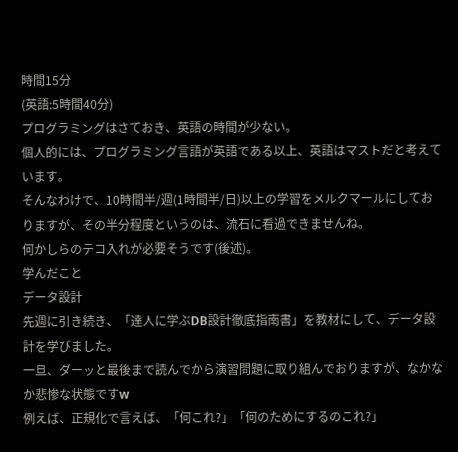時間15分
(英語:5時間40分)
プログラミングはさておき、英語の時間が少ない。
個人的には、プログラミング言語が英語である以上、英語はマストだと考えています。
そんなわけで、10時間半/週(1時間半/日)以上の学習をメルクマールにしておりますが、その半分程度というのは、流石に看過できませんね。
何かしらのテコ入れが必要そうです(後述)。
学んだこと
データ設計
先週に引き続き、「達人に学ぶDB設計徹底指南書」を教材にして、データ設計を学びました。
一旦、ダーッと最後まで読んでから演習問題に取り組んでおりますが、なかなか悲惨な状態ですw
例えば、正規化で言えば、「何これ?」「何のためにするのこれ?」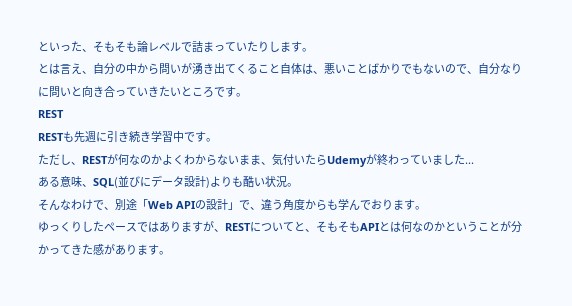といった、そもそも論レベルで詰まっていたりします。
とは言え、自分の中から問いが湧き出てくること自体は、悪いことばかりでもないので、自分なりに問いと向き合っていきたいところです。
REST
RESTも先週に引き続き学習中です。
ただし、RESTが何なのかよくわからないまま、気付いたらUdemyが終わっていました...
ある意味、SQL(並びにデータ設計)よりも酷い状況。
そんなわけで、別途「Web APIの設計」で、違う角度からも学んでおります。
ゆっくりしたペースではありますが、RESTについてと、そもそもAPIとは何なのかということが分かってきた感があります。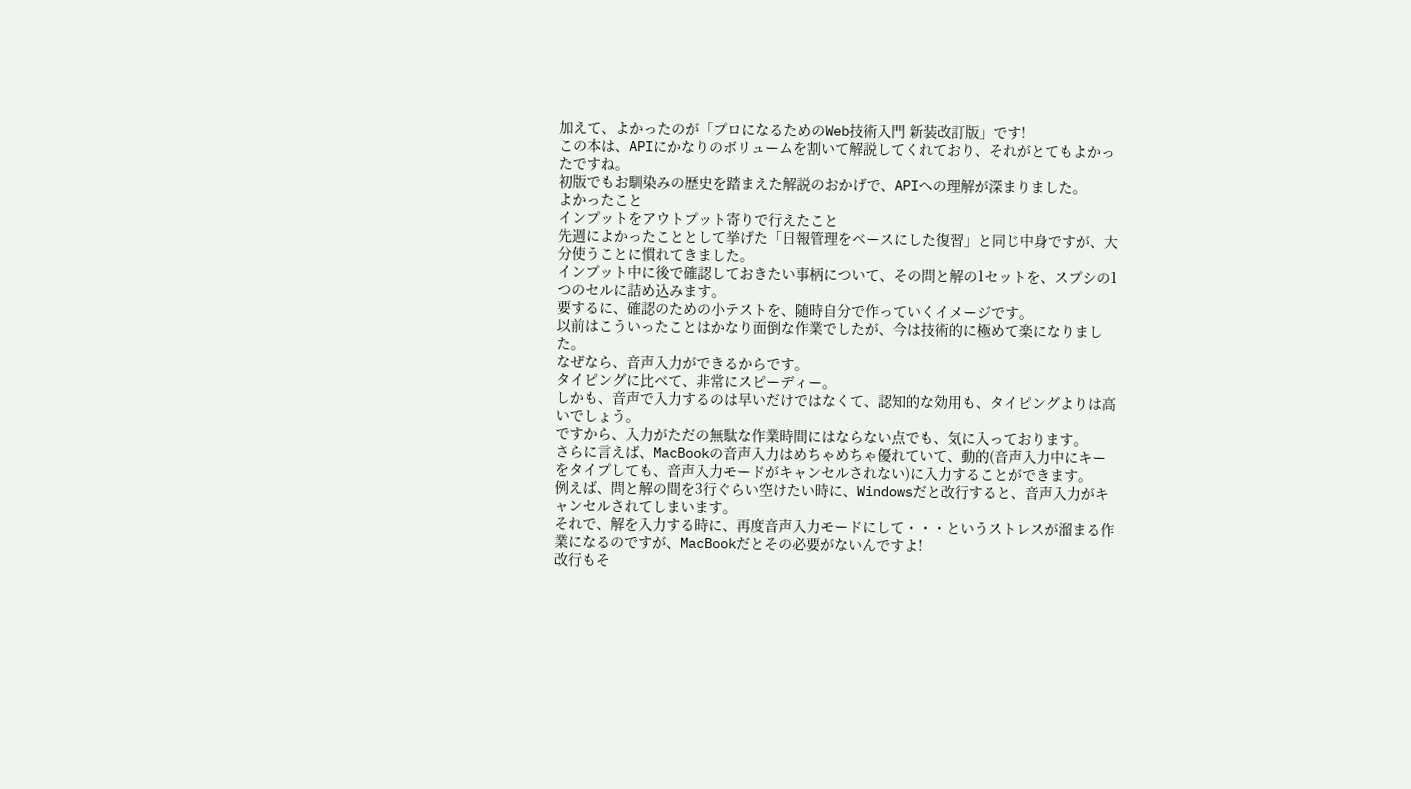加えて、よかったのが「プロになるためのWeb技術入門 新装改訂版」です!
この本は、APIにかなりのボリュームを割いて解説してくれており、それがとてもよかったですね。
初版でもお馴染みの歴史を踏まえた解説のおかげで、APIへの理解が深まりました。
よかったこと
インプットをアウトプット寄りで行えたこと
先週によかったこととして挙げた「日報管理をベースにした復習」と同じ中身ですが、大分使うことに慣れてきました。
インプット中に後で確認しておきたい事柄について、その問と解の1セットを、スプシの1つのセルに詰め込みます。
要するに、確認のための小テストを、随時自分で作っていくイメージです。
以前はこういったことはかなり面倒な作業でしたが、今は技術的に極めて楽になりました。
なぜなら、音声入力ができるからです。
タイピングに比べて、非常にスピーディー。
しかも、音声で入力するのは早いだけではなくて、認知的な効用も、タイピングよりは高いでしょう。
ですから、入力がただの無駄な作業時間にはならない点でも、気に入っております。
さらに言えば、MacBookの音声入力はめちゃめちゃ優れていて、動的(音声入力中にキーをタイプしても、音声入力モードがキャンセルされない)に入力することができます。
例えば、問と解の間を3行ぐらい空けたい時に、Windowsだと改行すると、音声入力がキャンセルされてしまいます。
それで、解を入力する時に、再度音声入力モードにして・・・というストレスが溜まる作業になるのですが、MacBookだとその必要がないんですよ!
改行もそ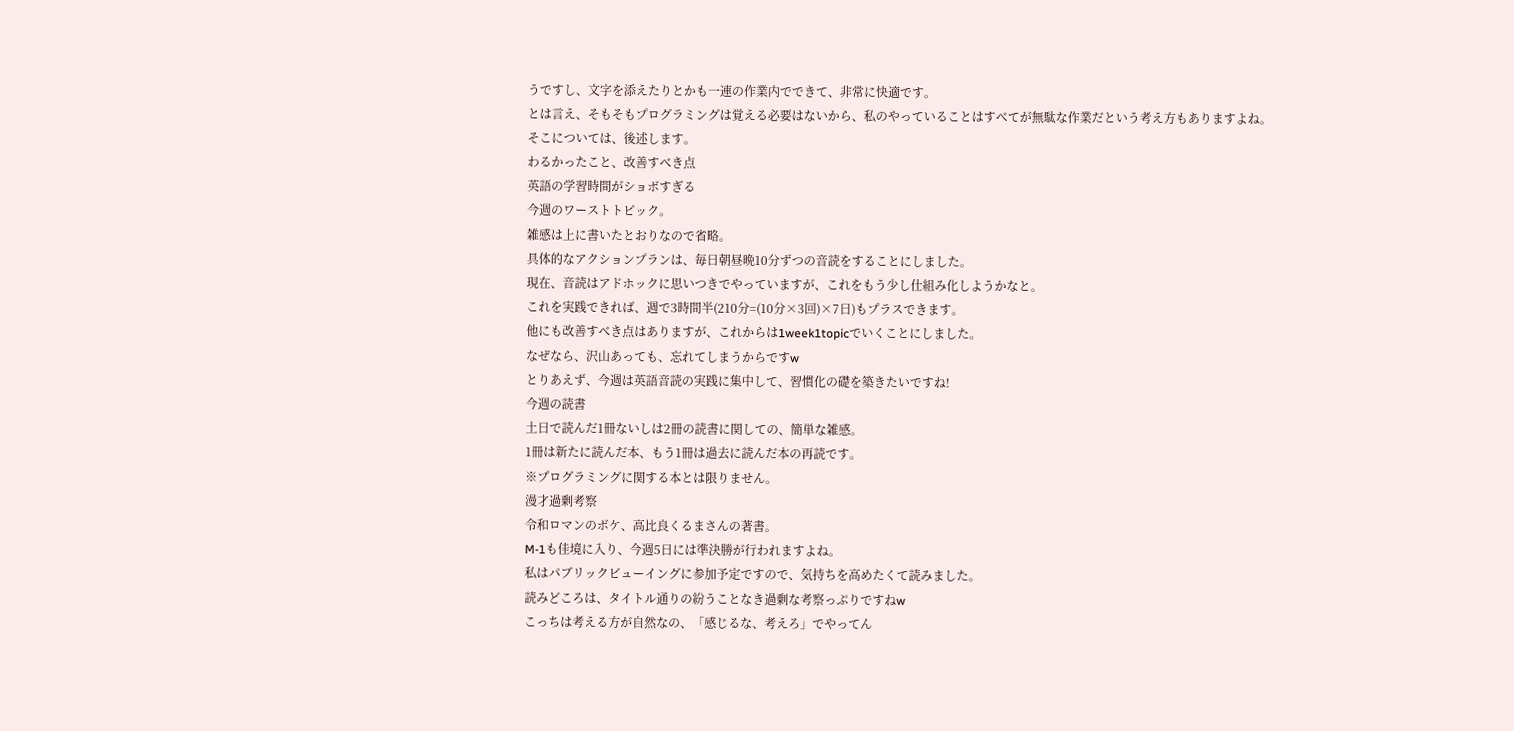うですし、文字を添えたりとかも一連の作業内でできて、非常に快適です。
とは言え、そもそもプログラミングは覚える必要はないから、私のやっていることはすべてが無駄な作業だという考え方もありますよね。
そこについては、後述します。
わるかったこと、改善すべき点
英語の学習時間がショボすぎる
今週のワーストトピック。
雑感は上に書いたとおりなので省略。
具体的なアクションプランは、毎日朝昼晩10分ずつの音読をすることにしました。
現在、音読はアドホックに思いつきでやっていますが、これをもう少し仕組み化しようかなと。
これを実践できれば、週で3時間半(210分=(10分×3回)×7日)もプラスできます。
他にも改善すべき点はありますが、これからは1week1topicでいくことにしました。
なぜなら、沢山あっても、忘れてしまうからですw
とりあえず、今週は英語音読の実践に集中して、習慣化の礎を築きたいですね!
今週の読書
土日で読んだ1冊ないしは2冊の読書に関しての、簡単な雑感。
1冊は新たに読んだ本、もう1冊は過去に読んだ本の再読です。
※プログラミングに関する本とは限りません。
漫才過剰考察
令和ロマンのボケ、高比良くるまさんの著書。
M-1も佳境に入り、今週5日には準決勝が行われますよね。
私はパブリックビューイングに参加予定ですので、気持ちを高めたくて読みました。
読みどころは、タイトル通りの紛うことなき過剰な考察っぷりですねw
こっちは考える方が自然なの、「感じるな、考えろ」でやってん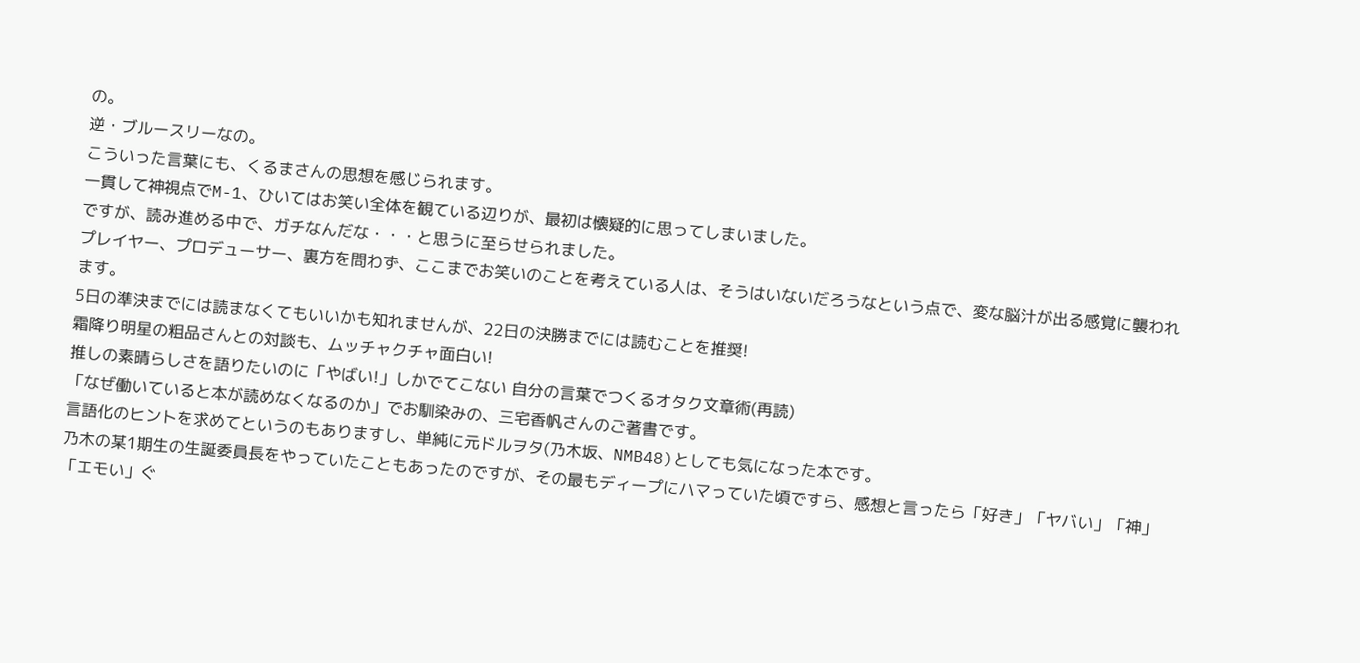の。
逆・ブルースリーなの。
こういった言葉にも、くるまさんの思想を感じられます。
一貫して神視点でM-1、ひいてはお笑い全体を観ている辺りが、最初は懐疑的に思ってしまいました。
ですが、読み進める中で、ガチなんだな・・・と思うに至らせられました。
プレイヤー、プロデューサー、裏方を問わず、ここまでお笑いのことを考えている人は、そうはいないだろうなという点で、変な脳汁が出る感覚に襲われます。
5日の準決までには読まなくてもいいかも知れませんが、22日の決勝までには読むことを推奨!
霜降り明星の粗品さんとの対談も、ムッチャクチャ面白い!
推しの素晴らしさを語りたいのに「やばい!」しかでてこない 自分の言葉でつくるオタク文章術(再読)
「なぜ働いていると本が読めなくなるのか」でお馴染みの、三宅香帆さんのご著書です。
言語化のヒントを求めてというのもありますし、単純に元ドルヲタ(乃木坂、NMB48)としても気になった本です。
乃木の某1期生の生誕委員長をやっていたこともあったのですが、その最もディープにハマっていた頃ですら、感想と言ったら「好き」「ヤバい」「神」「エモい」ぐ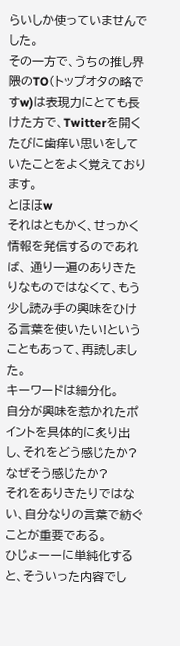らいしか使っていませんでした。
その一方で、うちの推し界隈のTO(トップオタの略ですw)は表現力にとても長けた方で、Twitterを開くたびに歯痒い思いをしていたことをよく覚えております。
とほほw
それはともかく、せっかく情報を発信するのであれば、 通り一遍のありきたりなものではなくて、もう少し読み手の興味をひける言葉を使いたい!ということもあって、再読しました。
キーワードは細分化。
自分が興味を惹かれたポイントを具体的に炙り出し、それをどう感じたか?なぜそう感じたか?
それをありきたりではない、自分なりの言葉で紡ぐことが重要である。
ひじょーーに単純化すると、そういった内容でし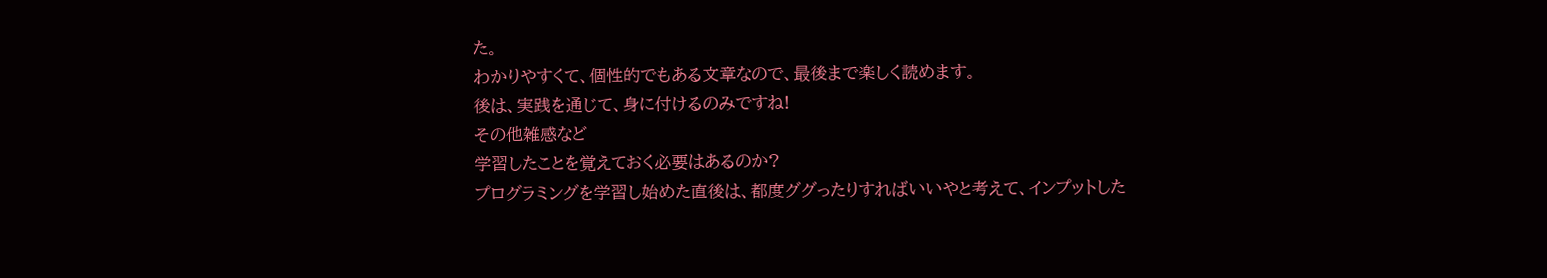た。
わかりやすくて、個性的でもある文章なので、最後まで楽しく読めます。
後は、実践を通じて、身に付けるのみですね!
その他雑感など
学習したことを覚えておく必要はあるのか?
プログラミングを学習し始めた直後は、都度ググったりすればいいやと考えて、インプットした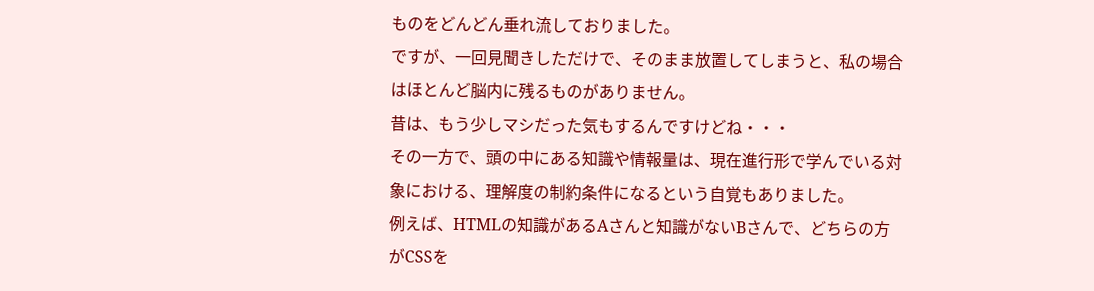ものをどんどん垂れ流しておりました。
ですが、一回見聞きしただけで、そのまま放置してしまうと、私の場合はほとんど脳内に残るものがありません。
昔は、もう少しマシだった気もするんですけどね・・・
その一方で、頭の中にある知識や情報量は、現在進行形で学んでいる対象における、理解度の制約条件になるという自覚もありました。
例えば、HTMLの知識があるAさんと知識がないBさんで、どちらの方がCSSを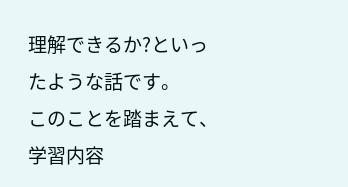理解できるか?といったような話です。
このことを踏まえて、学習内容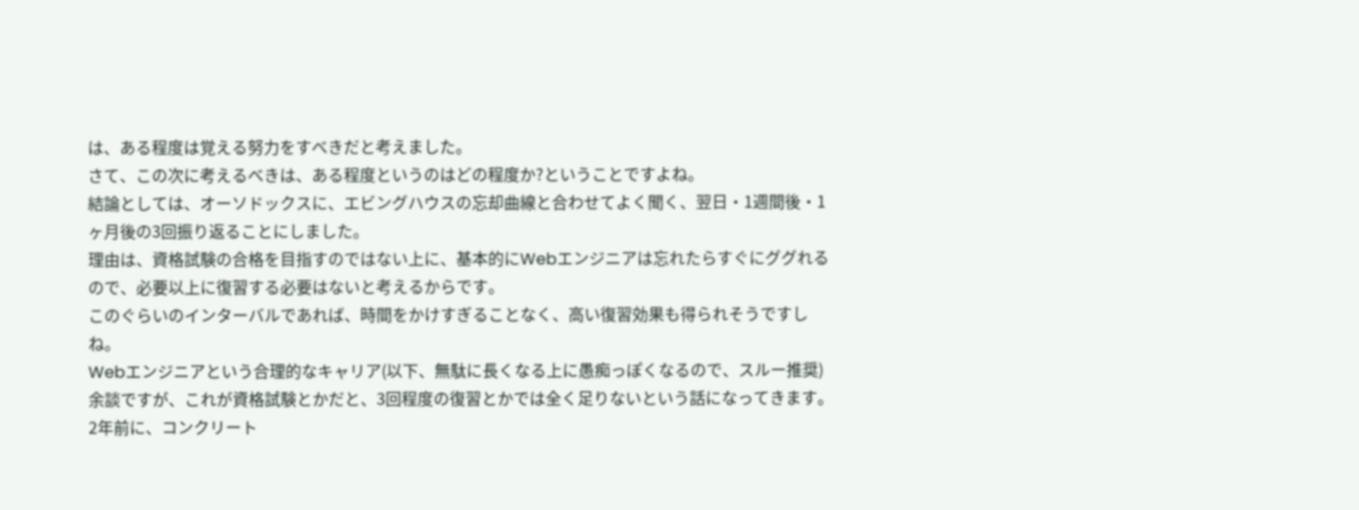は、ある程度は覚える努力をすべきだと考えました。
さて、この次に考えるべきは、ある程度というのはどの程度か?ということですよね。
結論としては、オーソドックスに、エビングハウスの忘却曲線と合わせてよく聞く、翌日・1週間後・1ヶ月後の3回振り返ることにしました。
理由は、資格試験の合格を目指すのではない上に、基本的にWebエンジニアは忘れたらすぐにググれるので、必要以上に復習する必要はないと考えるからです。
このぐらいのインターバルであれば、時間をかけすぎることなく、高い復習効果も得られそうですしね。
Webエンジニアという合理的なキャリア(以下、無駄に長くなる上に愚痴っぽくなるので、スルー推奨)
余談ですが、これが資格試験とかだと、3回程度の復習とかでは全く足りないという話になってきます。
2年前に、コンクリート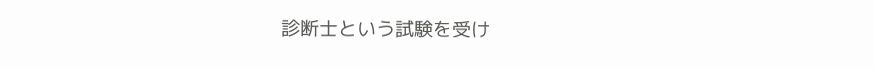診断士という試験を受け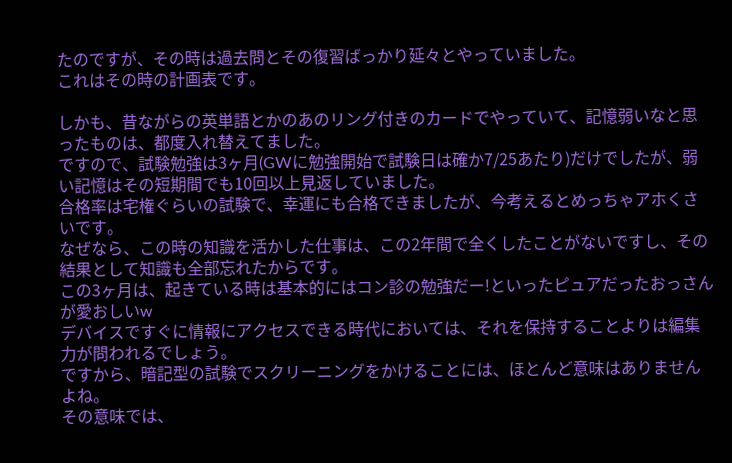たのですが、その時は過去問とその復習ばっかり延々とやっていました。
これはその時の計画表です。

しかも、昔ながらの英単語とかのあのリング付きのカードでやっていて、記憶弱いなと思ったものは、都度入れ替えてました。
ですので、試験勉強は3ヶ月(GWに勉強開始で試験日は確か7/25あたり)だけでしたが、弱い記憶はその短期間でも10回以上見返していました。
合格率は宅権ぐらいの試験で、幸運にも合格できましたが、今考えるとめっちゃアホくさいです。
なぜなら、この時の知識を活かした仕事は、この2年間で全くしたことがないですし、その結果として知識も全部忘れたからです。
この3ヶ月は、起きている時は基本的にはコン診の勉強だー!といったピュアだったおっさんが愛おしいw
デバイスですぐに情報にアクセスできる時代においては、それを保持することよりは編集力が問われるでしょう。
ですから、暗記型の試験でスクリーニングをかけることには、ほとんど意味はありませんよね。
その意味では、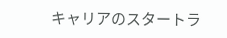キャリアのスタートラ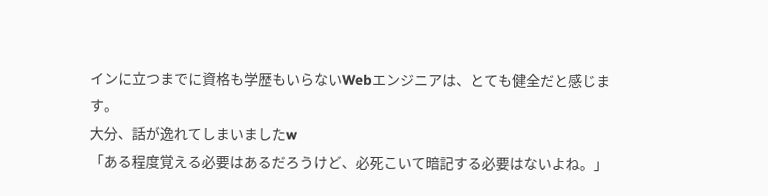インに立つまでに資格も学歴もいらないWebエンジニアは、とても健全だと感じます。
大分、話が逸れてしまいましたw
「ある程度覚える必要はあるだろうけど、必死こいて暗記する必要はないよね。」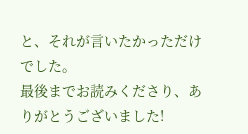と、それが言いたかっただけでした。
最後までお読みくださり、ありがとうございました!